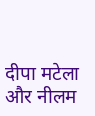दीपा मटेला और नीलम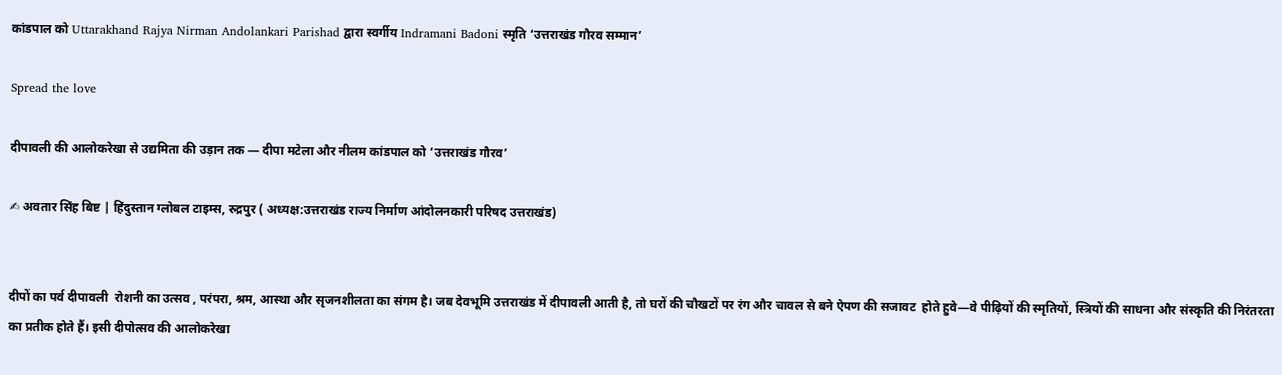कांडपाल को Uttarakhand Rajya Nirman Andolankari Parishad द्वारा स्वर्गीय Indramani Badoni स्मृति ‘उत्तराखंड गौरव सम्मान’

Spread the love

दीपावली की आलोकरेखा से उद्यमिता की उड़ान तक — दीपा मटेला और नीलम कांडपाल को ‘उत्तराखंड गौरव’

✍ अवतार सिंह बिष्ट | हिंदुस्तान ग्लोबल टाइम्स, रुद्रपुर ( अध्यक्ष:उत्तराखंड राज्य निर्माण आंदोलनकारी परिषद उत्तराखंड)


दीपों का पर्व दीपावली  रोशनी का उत्सव , परंपरा, श्रम, आस्था और सृजनशीलता का संगम है। जब देवभूमि उत्तराखंड में दीपावली आती है, तो घरों की चौखटों पर रंग और चावल से बने ऐपण की सजावट  होते हुवे—वे पीढ़ियों की स्मृतियों, स्त्रियों की साधना और संस्कृति की निरंतरता का प्रतीक होते हैं। इसी दीपोत्सव की आलोकरेखा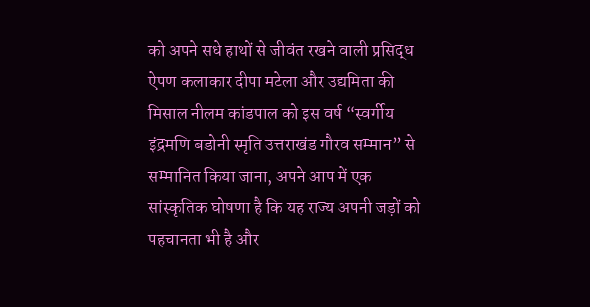को अपने सधे हाथों से जीवंत रखने वाली प्रसिद्ध ऐपण कलाकार दीपा मटेला और उद्यमिता की मिसाल नीलम कांडपाल को इस वर्ष “स्वर्गीय इंद्रमणि बडोनी स्मृति उत्तराखंड गौरव सम्मान” से सम्मानित किया जाना, अपने आप में एक सांस्कृतिक घोषणा है कि यह राज्य अपनी जड़ों को पहचानता भी है और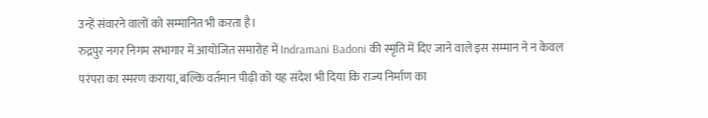उन्हें संवारने वालों को सम्मानित भी करता है।
रुद्रपुर नगर निगम सभागार में आयोजित समारोह में Indramani Badoni की स्मृति में दिए जाने वाले इस सम्मान ने न केवल परंपरा का स्मरण कराया, बल्कि वर्तमान पीढ़ी को यह संदेश भी दिया कि राज्य निर्माण का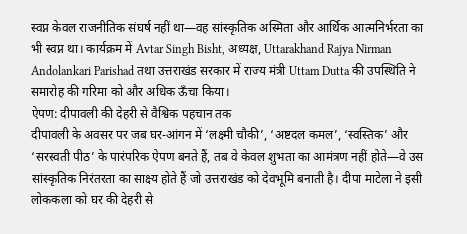स्वप्न केवल राजनीतिक संघर्ष नहीं था—वह सांस्कृतिक अस्मिता और आर्थिक आत्मनिर्भरता का भी स्वप्न था। कार्यक्रम में Avtar Singh Bisht, अध्यक्ष, Uttarakhand Rajya Nirman Andolankari Parishad तथा उत्तराखंड सरकार में राज्य मंत्री Uttam Dutta की उपस्थिति ने समारोह की गरिमा को और अधिक ऊँचा किया।
ऐपण: दीपावली की देहरी से वैश्विक पहचान तक
दीपावली के अवसर पर जब घर-आंगन में ‘लक्ष्मी चौकी’, ‘अष्टदल कमल’, ‘स्वस्तिक’ और ‘सरस्वती पीठ’ के पारंपरिक ऐपण बनते हैं, तब वे केवल शुभता का आमंत्रण नहीं होते—वे उस सांस्कृतिक निरंतरता का साक्ष्य होते हैं जो उत्तराखंड को देवभूमि बनाती है। दीपा माटेला ने इसी लोककला को घर की देहरी से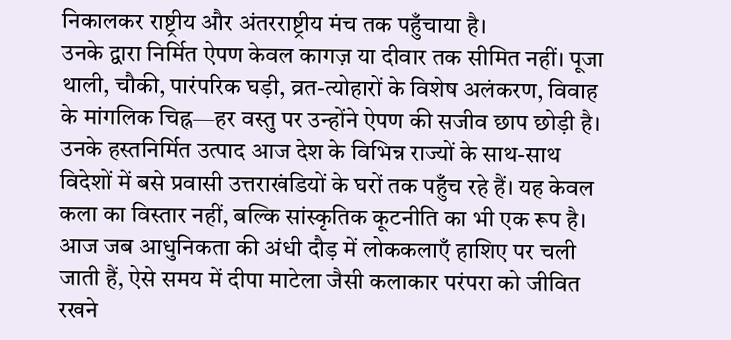निकालकर राष्ट्रीय और अंतरराष्ट्रीय मंच तक पहुँचाया है।
उनके द्वारा निर्मित ऐपण केवल कागज़ या दीवार तक सीमित नहीं। पूजा थाली, चौकी, पारंपरिक घड़ी, व्रत-त्योहारों के विशेष अलंकरण, विवाह के मांगलिक चिह्न—हर वस्तु पर उन्होंने ऐपण की सजीव छाप छोड़ी है। उनके हस्तनिर्मित उत्पाद आज देश के विभिन्न राज्यों के साथ-साथ विदेशों में बसे प्रवासी उत्तराखंडियों के घरों तक पहुँच रहे हैं। यह केवल कला का विस्तार नहीं, बल्कि सांस्कृतिक कूटनीति का भी एक रूप है।
आज जब आधुनिकता की अंधी दौड़ में लोककलाएँ हाशिए पर चली जाती हैं, ऐसे समय में दीपा माटेला जैसी कलाकार परंपरा को जीवित रखने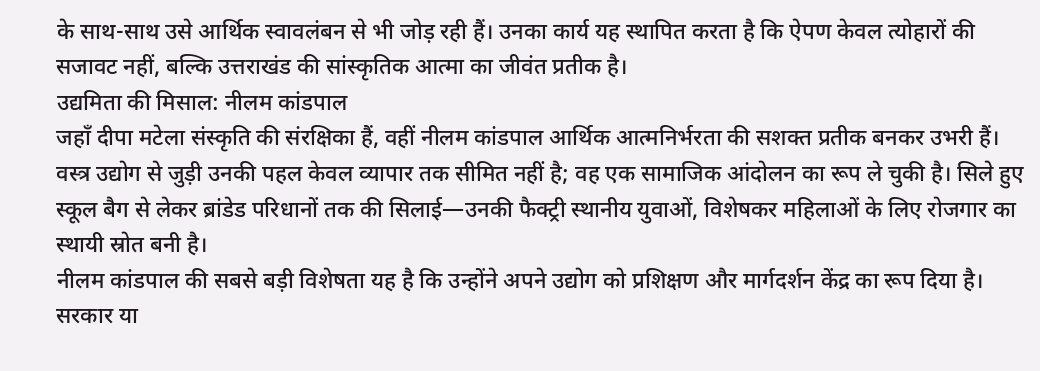के साथ-साथ उसे आर्थिक स्वावलंबन से भी जोड़ रही हैं। उनका कार्य यह स्थापित करता है कि ऐपण केवल त्योहारों की सजावट नहीं, बल्कि उत्तराखंड की सांस्कृतिक आत्मा का जीवंत प्रतीक है।
उद्यमिता की मिसाल: नीलम कांडपाल
जहाँ दीपा मटेला संस्कृति की संरक्षिका हैं, वहीं नीलम कांडपाल आर्थिक आत्मनिर्भरता की सशक्त प्रतीक बनकर उभरी हैं। वस्त्र उद्योग से जुड़ी उनकी पहल केवल व्यापार तक सीमित नहीं है; वह एक सामाजिक आंदोलन का रूप ले चुकी है। सिले हुए स्कूल बैग से लेकर ब्रांडेड परिधानों तक की सिलाई—उनकी फैक्ट्री स्थानीय युवाओं, विशेषकर महिलाओं के लिए रोजगार का स्थायी स्रोत बनी है।
नीलम कांडपाल की सबसे बड़ी विशेषता यह है कि उन्होंने अपने उद्योग को प्रशिक्षण और मार्गदर्शन केंद्र का रूप दिया है। सरकार या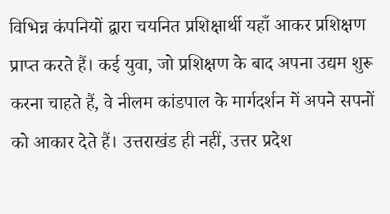विभिन्न कंपनियों द्वारा चयनित प्रशिक्षार्थी यहाँ आकर प्रशिक्षण प्राप्त करते हैं। कई युवा, जो प्रशिक्षण के बाद अपना उद्यम शुरू करना चाहते हैं, वे नीलम कांडपाल के मार्गदर्शन में अपने सपनों को आकार देते हैं। उत्तराखंड ही नहीं, उत्तर प्रदेश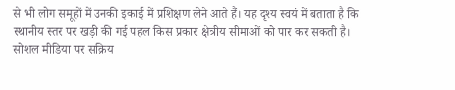से भी लोग समूहों में उनकी इकाई में प्रशिक्षण लेने आते हैं। यह दृश्य स्वयं में बताता है कि स्थानीय स्तर पर खड़ी की गई पहल किस प्रकार क्षेत्रीय सीमाओं को पार कर सकती है।
सोशल मीडिया पर सक्रिय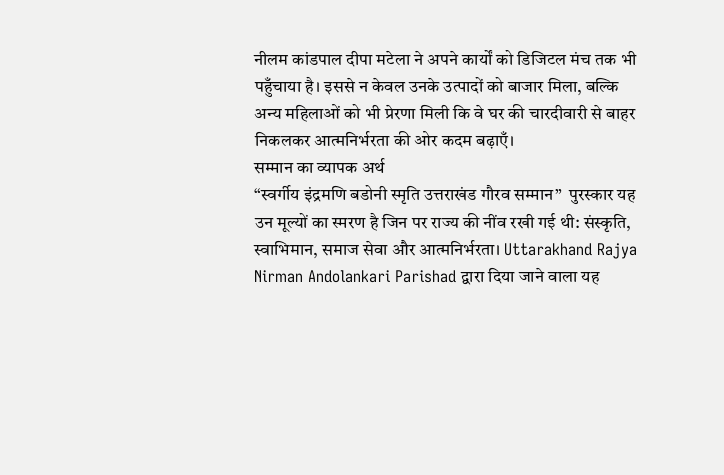नीलम कांडपाल दीपा मटेला ने अपने कार्यों को डिजिटल मंच तक भी पहुँचाया है। इससे न केवल उनके उत्पादों को बाजार मिला, बल्कि अन्य महिलाओं को भी प्रेरणा मिली कि वे घर की चारदीवारी से बाहर निकलकर आत्मनिर्भरता की ओर कदम बढ़ाएँ।
सम्मान का व्यापक अर्थ
“स्वर्गीय इंद्रमणि बडोनी स्मृति उत्तराखंड गौरव सम्मान”  पुरस्कार यह उन मूल्यों का स्मरण है जिन पर राज्य की नींव रखी गई थी: संस्कृति, स्वाभिमान, समाज सेवा और आत्मनिर्भरता। Uttarakhand Rajya Nirman Andolankari Parishad द्वारा दिया जाने वाला यह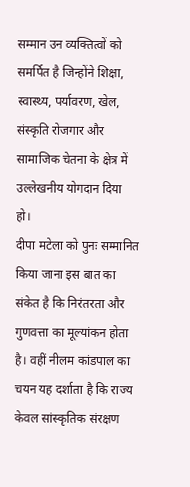सम्मान उन व्यक्तित्वों को समर्पित है जिन्होंने शिक्षा, स्वास्थ्य, पर्यावरण, खेल, संस्कृति रोजगार और सामाजिक चेतना के क्षेत्र में उल्लेखनीय योगदान दिया हो।
दीपा मटेला को पुनः सम्मानित किया जाना इस बात का संकेत है कि निरंतरता और गुणवत्ता का मूल्यांकन होता है। वहीं नीलम कांडपाल का चयन यह दर्शाता है कि राज्य केवल सांस्कृतिक संरक्षण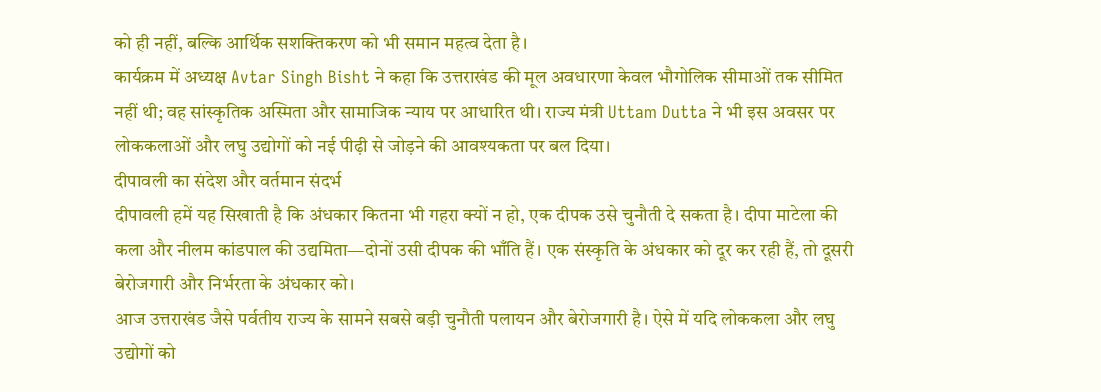को ही नहीं, बल्कि आर्थिक सशक्तिकरण को भी समान महत्व देता है।
कार्यक्रम में अध्यक्ष Avtar Singh Bisht ने कहा कि उत्तराखंड की मूल अवधारणा केवल भौगोलिक सीमाओं तक सीमित नहीं थी; वह सांस्कृतिक अस्मिता और सामाजिक न्याय पर आधारित थी। राज्य मंत्री Uttam Dutta ने भी इस अवसर पर लोककलाओं और लघु उद्योगों को नई पीढ़ी से जोड़ने की आवश्यकता पर बल दिया।
दीपावली का संदेश और वर्तमान संदर्भ
दीपावली हमें यह सिखाती है कि अंधकार कितना भी गहरा क्यों न हो, एक दीपक उसे चुनौती दे सकता है। दीपा माटेला की कला और नीलम कांडपाल की उद्यमिता—दोनों उसी दीपक की भाँति हैं। एक संस्कृति के अंधकार को दूर कर रही हैं, तो दूसरी बेरोजगारी और निर्भरता के अंधकार को।
आज उत्तराखंड जैसे पर्वतीय राज्य के सामने सबसे बड़ी चुनौती पलायन और बेरोजगारी है। ऐसे में यदि लोककला और लघु उद्योगों को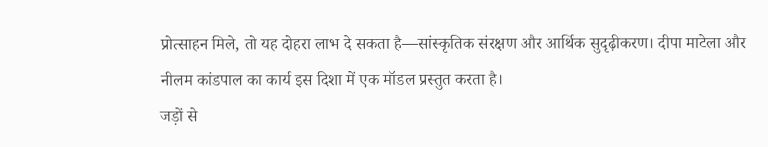प्रोत्साहन मिले, तो यह दोहरा लाभ दे सकता है—सांस्कृतिक संरक्षण और आर्थिक सुदृढ़ीकरण। दीपा माटेला और नीलम कांडपाल का कार्य इस दिशा में एक मॉडल प्रस्तुत करता है।
जड़ों से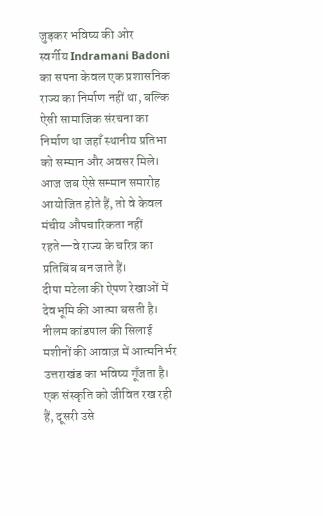जुड़कर भविष्य की ओर
स्वर्गीय Indramani Badoni का सपना केवल एक प्रशासनिक राज्य का निर्माण नहीं था, बल्कि ऐसी सामाजिक संरचना का निर्माण था जहाँ स्थानीय प्रतिभा को सम्मान और अवसर मिले। आज जब ऐसे सम्मान समारोह आयोजित होते हैं, तो वे केवल मंचीय औपचारिकता नहीं रहते—वे राज्य के चरित्र का प्रतिबिंब बन जाते हैं।
दीपा मटेला की ऐपण रेखाओं में देवभूमि की आत्मा बसती है। नीलम कांडपाल की सिलाई मशीनों की आवाज़ में आत्मनिर्भर उत्तराखंड का भविष्य गूँजता है। एक संस्कृति को जीवित रख रही हैं, दूसरी उसे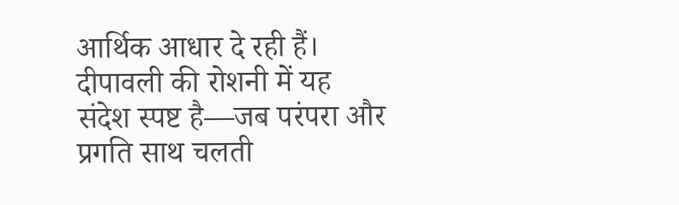आर्थिक आधार दे रही हैं।
दीपावली की रोशनी में यह संदेश स्पष्ट है—जब परंपरा और प्रगति साथ चलती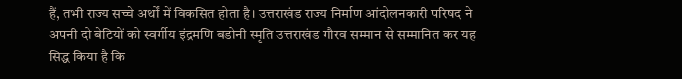हैं, तभी राज्य सच्चे अर्थों में विकसित होता है। उत्तराखंड राज्य निर्माण आंदोलनकारी परिषद ने अपनी दो बेटियों को स्वर्गीय इंद्रमणि बडोनी स्मृति उत्तराखंड गौरव सम्मान से सम्मानित कर यह सिद्ध किया है कि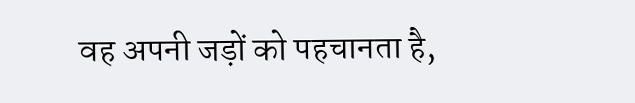वह अपनी जड़ों को पहचानता है,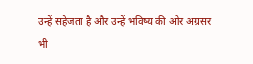उन्हें सहेजता है और उन्हें भविष्य की ओर अग्रसर भी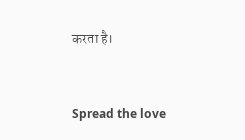करता है।


Spread the love